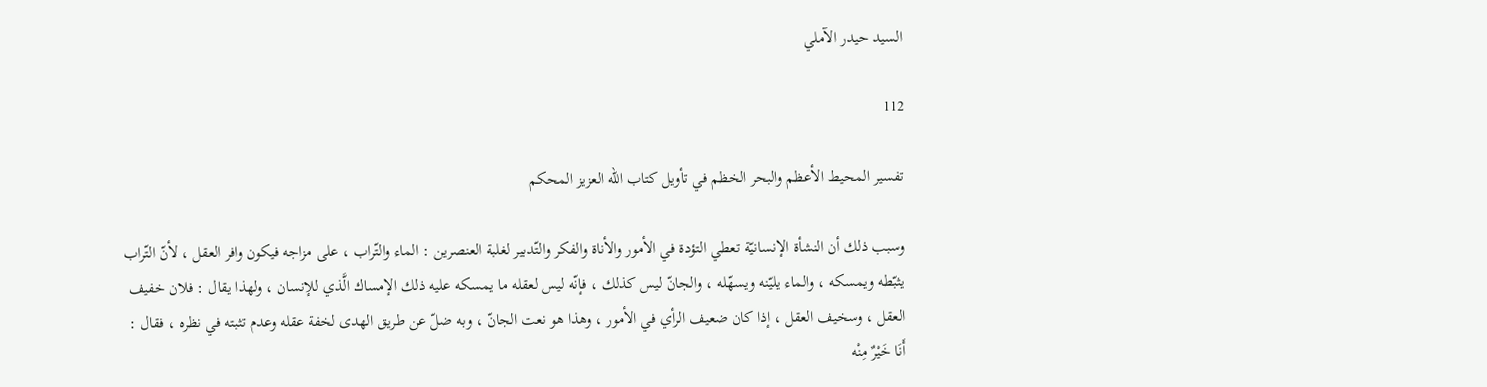السيد حيدر الآملي

112

تفسير المحيط الأعظم والبحر الخظم في تأويل كتاب الله العزيز المحكم

وسبب ذلك أن النشأة الإنسانيّة تعطي التؤدة في الأمور والأناة والفكر والتّدبير لغلبة العنصرين : الماء والتّراب ، على مزاجه فيكون وافر العقل ، لأنّ التّراب يثبّطه ويمسكه ، والماء يليّنه ويسهّله ، والجانّ ليس كذلك ، فإنّه ليس لعقله ما يمسكه عليه ذلك الإمساك الَّذي للإنسان ، ولهذا يقال : فلان خفيف العقل ، وسخيف العقل ، إذا كان ضعيف الرأي في الأمور ، وهذا هو نعت الجانّ ، وبه ضلّ عن طريق الهدى لخفة عقله وعدم تثبته في نظره ، فقال : أَنَا خَيْرٌ مِنْه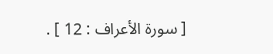[ سورة الأعراف : 12 ] .